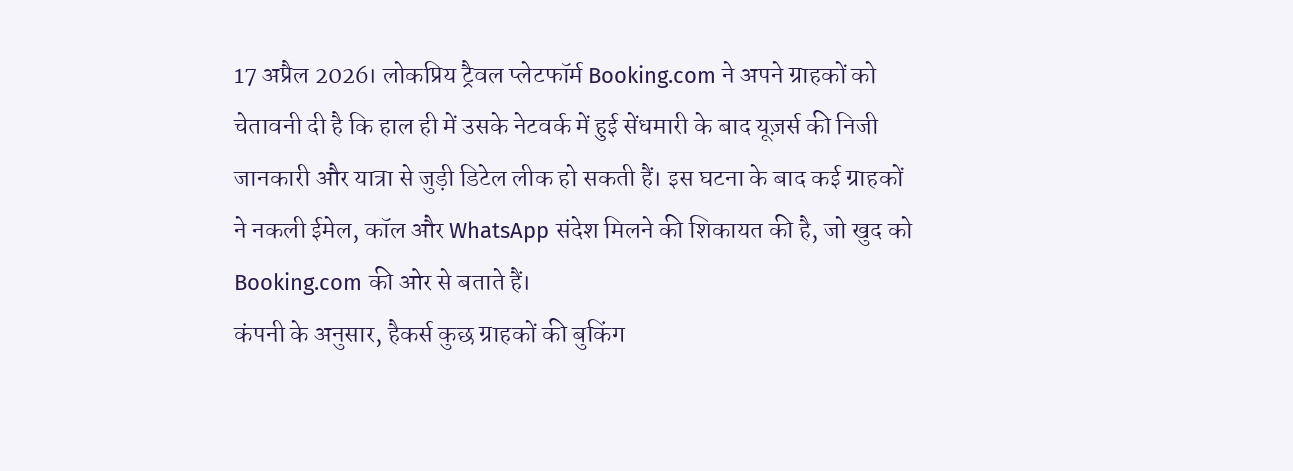17 अप्रैल 2026। लोकप्रिय ट्रैवल प्लेटफॉर्म Booking.com ने अपने ग्राहकों को चेतावनी दी है कि हाल ही में उसके नेटवर्क में हुई सेंधमारी के बाद यूज़र्स की निजी जानकारी और यात्रा से जुड़ी डिटेल लीक हो सकती हैं। इस घटना के बाद कई ग्राहकों ने नकली ईमेल, कॉल और WhatsApp संदेश मिलने की शिकायत की है, जो खुद को Booking.com की ओर से बताते हैं।
कंपनी के अनुसार, हैकर्स कुछ ग्राहकों की बुकिंग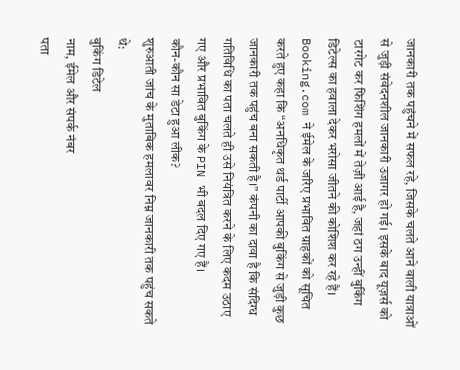जानकारी तक पहुंचने में सफल रहे, जिसके चलते आने वाली यात्राओं से जुड़ी संवेदनशील जानकारी उजागर हो गई। इसके बाद यूज़र्स को टारगेट कर फिशिंग हमलों में तेज़ी आई है, जहां ठग उन्हीं बुकिंग डिटेल्स का हवाला देकर भरोसा जीतने की कोशिश कर रहे हैं।
Booking.com ने ईमेल के जरिए प्रभावित ग्राहकों को सूचित करते हुए कहा कि “अनधिकृत थर्ड पार्टी आपकी बुकिंग से जुड़ी कुछ जानकारी तक पहुंच बना सकती है।” कंपनी का दावा है कि संदिग्ध गतिविधि का पता चलते ही उसे नियंत्रित करने के लिए कदम उठाए गए और प्रभावित बुकिंग के PIN भी बदल दिए गए हैं।
कौन-कौन सा डेटा हुआ लीक?
शुरुआती जांच के मुताबिक हमलावर निम्न जानकारी तक पहुंच सकते थे:
बुकिंग डिटेल
नाम, ईमेल और संपर्क नंबर
पता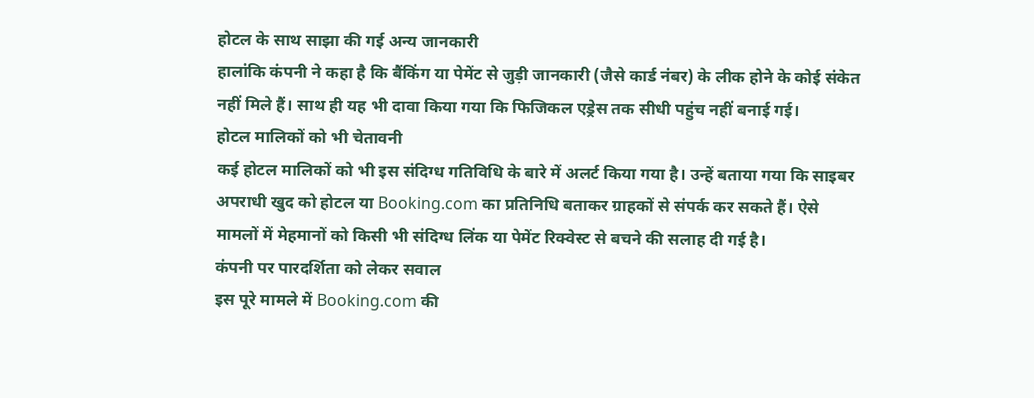होटल के साथ साझा की गई अन्य जानकारी
हालांकि कंपनी ने कहा है कि बैंकिंग या पेमेंट से जुड़ी जानकारी (जैसे कार्ड नंबर) के लीक होने के कोई संकेत नहीं मिले हैं। साथ ही यह भी दावा किया गया कि फिजिकल एड्रेस तक सीधी पहुंच नहीं बनाई गई।
होटल मालिकों को भी चेतावनी
कई होटल मालिकों को भी इस संदिग्ध गतिविधि के बारे में अलर्ट किया गया है। उन्हें बताया गया कि साइबर अपराधी खुद को होटल या Booking.com का प्रतिनिधि बताकर ग्राहकों से संपर्क कर सकते हैं। ऐसे मामलों में मेहमानों को किसी भी संदिग्ध लिंक या पेमेंट रिक्वेस्ट से बचने की सलाह दी गई है।
कंपनी पर पारदर्शिता को लेकर सवाल
इस पूरे मामले में Booking.com की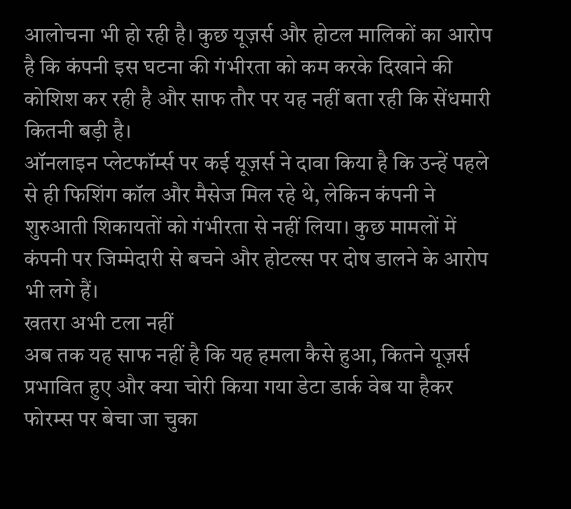आलोचना भी हो रही है। कुछ यूज़र्स और होटल मालिकों का आरोप है कि कंपनी इस घटना की गंभीरता को कम करके दिखाने की कोशिश कर रही है और साफ तौर पर यह नहीं बता रही कि सेंधमारी कितनी बड़ी है।
ऑनलाइन प्लेटफॉर्म्स पर कई यूज़र्स ने दावा किया है कि उन्हें पहले से ही फिशिंग कॉल और मैसेज मिल रहे थे, लेकिन कंपनी ने शुरुआती शिकायतों को गंभीरता से नहीं लिया। कुछ मामलों में कंपनी पर जिम्मेदारी से बचने और होटल्स पर दोष डालने के आरोप भी लगे हैं।
खतरा अभी टला नहीं
अब तक यह साफ नहीं है कि यह हमला कैसे हुआ, कितने यूज़र्स प्रभावित हुए और क्या चोरी किया गया डेटा डार्क वेब या हैकर फोरम्स पर बेचा जा चुका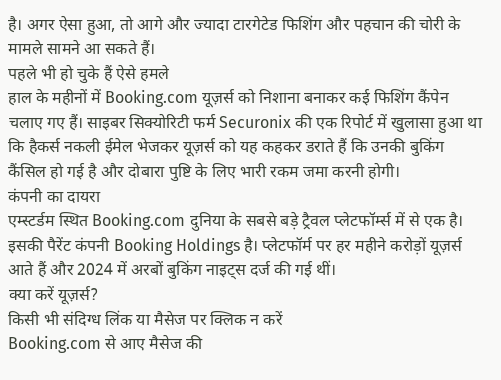है। अगर ऐसा हुआ, तो आगे और ज्यादा टारगेटेड फिशिंग और पहचान की चोरी के मामले सामने आ सकते हैं।
पहले भी हो चुके हैं ऐसे हमले
हाल के महीनों में Booking.com यूज़र्स को निशाना बनाकर कई फिशिंग कैंपेन चलाए गए हैं। साइबर सिक्योरिटी फर्म Securonix की एक रिपोर्ट में खुलासा हुआ था कि हैकर्स नकली ईमेल भेजकर यूज़र्स को यह कहकर डराते हैं कि उनकी बुकिंग कैंसिल हो गई है और दोबारा पुष्टि के लिए भारी रकम जमा करनी होगी।
कंपनी का दायरा
एम्स्टर्डम स्थित Booking.com दुनिया के सबसे बड़े ट्रैवल प्लेटफॉर्म्स में से एक है। इसकी पैरेंट कंपनी Booking Holdings है। प्लेटफॉर्म पर हर महीने करोड़ों यूज़र्स आते हैं और 2024 में अरबों बुकिंग नाइट्स दर्ज की गई थीं।
क्या करें यूज़र्स?
किसी भी संदिग्ध लिंक या मैसेज पर क्लिक न करें
Booking.com से आए मैसेज की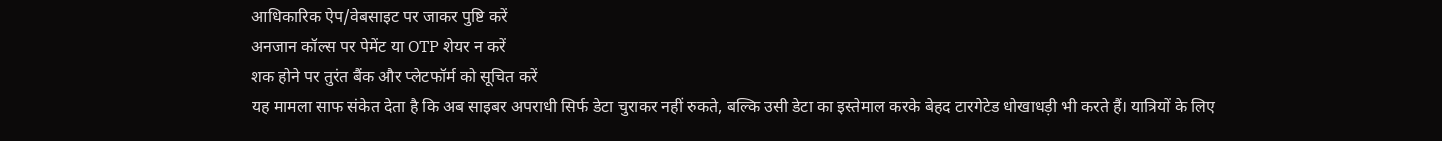आधिकारिक ऐप/वेबसाइट पर जाकर पुष्टि करें
अनजान कॉल्स पर पेमेंट या OTP शेयर न करें
शक होने पर तुरंत बैंक और प्लेटफॉर्म को सूचित करें
यह मामला साफ संकेत देता है कि अब साइबर अपराधी सिर्फ डेटा चुराकर नहीं रुकते, बल्कि उसी डेटा का इस्तेमाल करके बेहद टारगेटेड धोखाधड़ी भी करते हैं। यात्रियों के लिए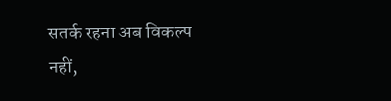सतर्क रहना अब विकल्प नहीं,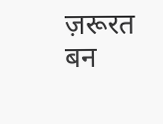ज़रूरत बन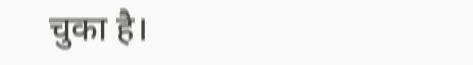चुका है।